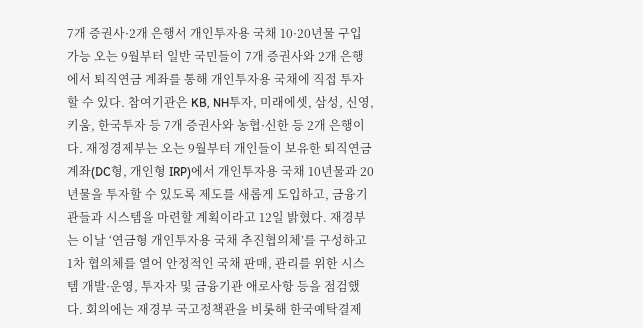7개 증권사·2개 은행서 개인투자용 국채 10·20년물 구입 가능 오는 9월부터 일반 국민들이 7개 증권사와 2개 은행에서 퇴직연금 계좌를 통해 개인투자용 국채에 직접 투자할 수 있다. 참여기관은 KB, NH투자, 미래에셋, 삼성, 신영, 키움, 한국투자 등 7개 증권사와 농협·신한 등 2개 은행이다. 재정경제부는 오는 9월부터 개인들이 보유한 퇴직연금 계좌(DC형, 개인형 IRP)에서 개인투자용 국채 10년물과 20년물을 투자할 수 있도록 제도를 새롭게 도입하고, 금융기관들과 시스템을 마련할 계획이라고 12일 밝혔다. 재경부는 이날 ‘연금형 개인투자용 국채 추진협의체’를 구성하고 1차 협의체를 열어 안정적인 국채 판매, 관리를 위한 시스템 개발·운영, 투자자 및 금융기관 애로사항 등을 점검했다. 회의에는 재경부 국고정책관을 비롯해 한국예탁결제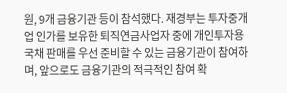원, 9개 금융기관 등이 참석했다. 재경부는 투자중개업 인가를 보유한 퇴직연금사업자 중에 개인투자용 국채 판매를 우선 준비할 수 있는 금융기관이 참여하며, 앞으로도 금융기관의 적극적인 참여 확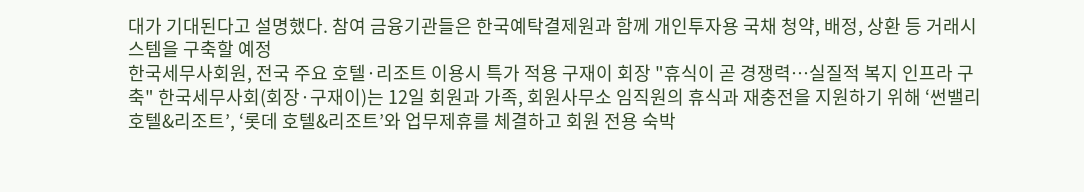대가 기대된다고 설명했다. 참여 금융기관들은 한국예탁결제원과 함께 개인투자용 국채 청약, 배정, 상환 등 거래시스템을 구축할 예정
한국세무사회원, 전국 주요 호텔·리조트 이용시 특가 적용 구재이 회장 "휴식이 곧 경쟁력…실질적 복지 인프라 구축" 한국세무사회(회장·구재이)는 12일 회원과 가족, 회원사무소 임직원의 휴식과 재충전을 지원하기 위해 ‘썬밸리 호텔&리조트’, ‘롯데 호텔&리조트’와 업무제휴를 체결하고 회원 전용 숙박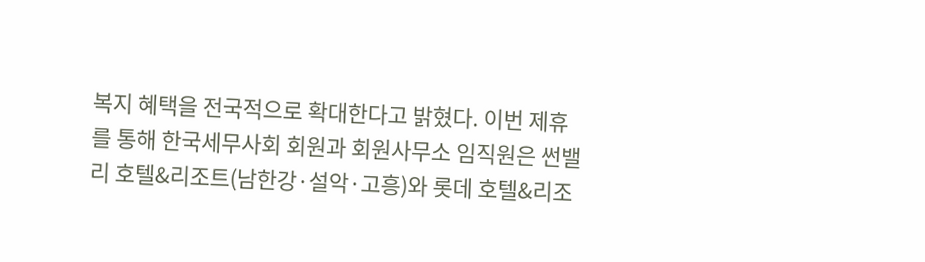복지 혜택을 전국적으로 확대한다고 밝혔다. 이번 제휴를 통해 한국세무사회 회원과 회원사무소 임직원은 썬밸리 호텔&리조트(남한강·설악·고흥)와 롯데 호텔&리조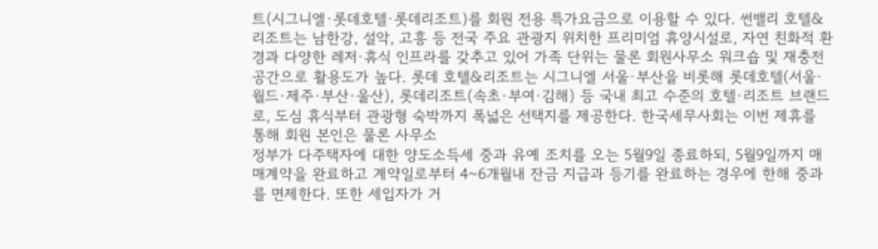트(시그니엘·롯데호텔·롯데리조트)를 회원 전용 특가요금으로 이용할 수 있다. 썬밸리 호텔&리조트는 남한강, 설악, 고흥 등 전국 주요 관광지 위치한 프리미엄 휴양시설로, 자연 친화적 환경과 다양한 레저·휴식 인프라를 갖추고 있어 가족 단위는 물론 회원사무소 워크숍 및 재충전 공간으로 활용도가 높다. 롯데 호텔&리조트는 시그니엘 서울·부산을 비롯해 롯데호텔(서울·월드·제주·부산·울산), 롯데리조트(속초·부여·김해) 등 국내 최고 수준의 호텔·리조트 브랜드로, 도심 휴식부터 관광형 숙박까지 폭넓은 선택지를 제공한다. 한국세무사회는 이번 제휴를 통해 회원 본인은 물론 사무소
정부가 다주택자에 대한 양도소득세 중과 유예 조치를 오는 5월9일 종료하되, 5월9일까지 매매계약을 완료하고 계약일로부터 4~6개월내 잔금 지급과 등기를 완료하는 경우에 한해 중과를 면제한다. 또한 세입자가 거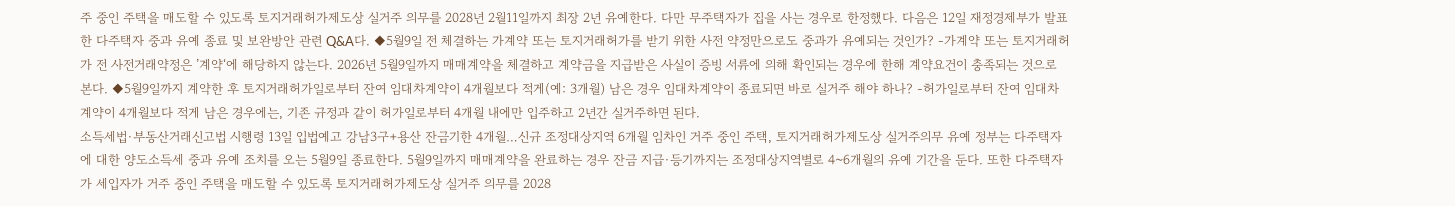주 중인 주택을 매도할 수 있도록 토지거래허가제도상 실거주 의무를 2028년 2월11일까지 최장 2년 유예한다. 다만 무주택자가 집을 사는 경우로 한정했다. 다음은 12일 재정경제부가 발표한 다주택자 중과 유예 종료 및 보완방안 관련 Q&A다. ◆5월9일 전 체결하는 가계약 또는 토지거래허가를 받기 위한 사전 약정만으로도 중과가 유예되는 것인가? -가계약 또는 토지거래허가 전 사전거래약정은 ’계약‘에 해당하지 않는다. 2026년 5월9일까지 매매계약을 체결하고 계약금을 지급받은 사실이 증빙 서류에 의해 확인되는 경우에 한해 계약요건이 충족되는 것으로 본다. ◆5월9일까지 계약한 후 토지거래허가일로부터 잔여 임대차계약이 4개월보다 적게(예: 3개월) 남은 경우 임대차계약이 종료되면 바로 실거주 해야 하나? -허가일로부터 잔여 임대차계약이 4개월보다 적게 남은 경우에는, 기존 규정과 같이 허가일로부터 4개월 내에만 입주하고 2년간 실거주하면 된다.
소득세법·부동산거래신고법 시행령 13일 입법예고 강남3구+용산 잔금기한 4개월…신규 조정대상지역 6개월 임차인 거주 중인 주택, 토지거래허가제도상 실거주의무 유예 정부는 다주택자에 대한 양도소득세 중과 유예 조치를 오는 5월9일 종료한다. 5월9일까지 매매계약을 완료하는 경우 잔금 지급·등기까지는 조정대상지역별로 4~6개월의 유예 기간을 둔다. 또한 다주택자가 세입자가 거주 중인 주택을 매도할 수 있도록 토지거래허가제도상 실거주 의무를 2028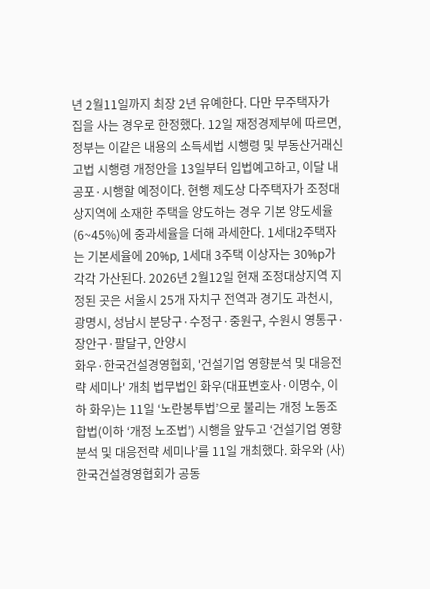년 2월11일까지 최장 2년 유예한다. 다만 무주택자가 집을 사는 경우로 한정했다. 12일 재정경제부에 따르면, 정부는 이같은 내용의 소득세법 시행령 및 부동산거래신고법 시행령 개정안을 13일부터 입법예고하고, 이달 내 공포·시행할 예정이다. 현행 제도상 다주택자가 조정대상지역에 소재한 주택을 양도하는 경우 기본 양도세율(6~45%)에 중과세율을 더해 과세한다. 1세대2주택자는 기본세율에 20%p, 1세대 3주택 이상자는 30%p가 각각 가산된다. 2026년 2월12일 현재 조정대상지역 지정된 곳은 서울시 25개 자치구 전역과 경기도 과천시, 광명시, 성남시 분당구·수정구·중원구, 수원시 영통구·장안구·팔달구, 안양시
화우·한국건설경영협회, '건설기업 영향분석 및 대응전략 세미나' 개최 법무법인 화우(대표변호사·이명수, 이하 화우)는 11일 ‘노란봉투법’으로 불리는 개정 노동조합법(이하 ‘개정 노조법’) 시행을 앞두고 ‘건설기업 영향분석 및 대응전략 세미나’를 11일 개최했다. 화우와 (사)한국건설경영협회가 공동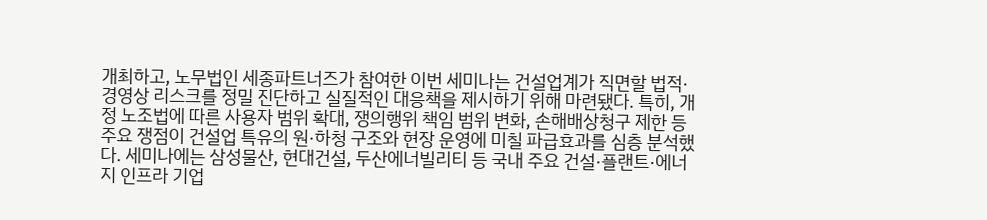개최하고, 노무법인 세종파트너즈가 참여한 이번 세미나는 건설업계가 직면할 법적·경영상 리스크를 정밀 진단하고 실질적인 대응책을 제시하기 위해 마련됐다. 특히, 개정 노조법에 따른 사용자 범위 확대, 쟁의행위 책임 범위 변화, 손해배상청구 제한 등 주요 쟁점이 건설업 특유의 원·하청 구조와 현장 운영에 미칠 파급효과를 심층 분석했다. 세미나에는 삼성물산, 현대건설, 두산에너빌리티 등 국내 주요 건설·플랜트·에너지 인프라 기업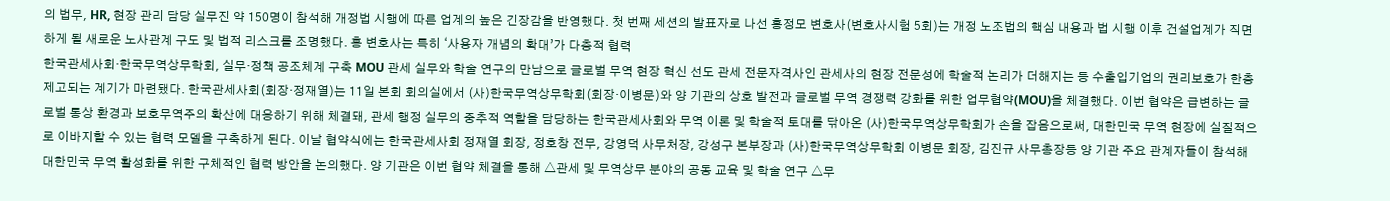의 법무, HR, 현장 관리 담당 실무진 약 150명이 참석해 개정법 시행에 따른 업계의 높은 긴장감을 반영했다. 첫 번째 세션의 발표자로 나선 홍정모 변호사(변호사시험 5회)는 개정 노조법의 핵심 내용과 법 시행 이후 건설업계가 직면하게 될 새로운 노사관계 구도 및 법적 리스크를 조명했다. 홍 변호사는 특히 ‘사용자 개념의 확대’가 다층적 협력
한국관세사회·한국무역상무학회, 실무·정책 공조체계 구축 MOU 관세 실무와 학술 연구의 만남으로 글로벌 무역 현장 혁신 선도 관세 전문자격사인 관세사의 현장 전문성에 학술적 논리가 더해지는 등 수출입기업의 권리보호가 한층 제고되는 계기가 마련됐다. 한국관세사회(회장·정재열)는 11일 본회 회의실에서 (사)한국무역상무학회(회장·이병문)와 양 기관의 상호 발전과 글로벌 무역 경쟁력 강화를 위한 업무협약(MOU)을 체결했다. 이번 협약은 급변하는 글로벌 통상 환경과 보호무역주의 확산에 대응하기 위해 체결돼, 관세 행정 실무의 중추적 역할을 담당하는 한국관세사회와 무역 이론 및 학술적 토대를 닦아온 (사)한국무역상무학회가 손을 잡음으로써, 대한민국 무역 현장에 실질적으로 이바지할 수 있는 협력 모델을 구축하게 된다. 이날 협약식에는 한국관세사회 정재열 회장, 정호창 전무, 강영덕 사무처장, 강성구 본부장과 (사)한국무역상무학회 이병문 회장, 김진규 사무총장등 양 기관 주요 관계자들이 참석해 대한민국 무역 활성화를 위한 구체적인 협력 방안을 논의했다. 양 기관은 이번 협약 체결을 통해 △관세 및 무역상무 분야의 공동 교육 및 학술 연구 △무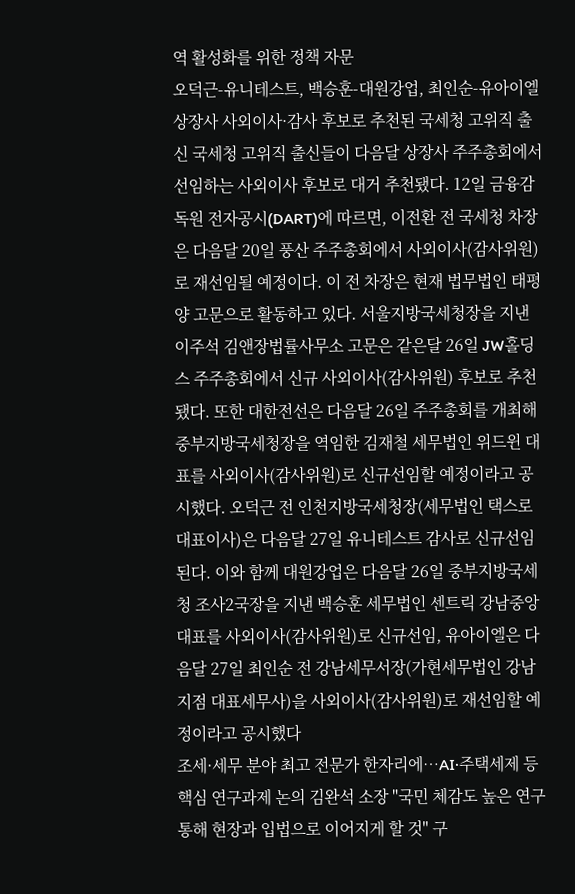역 활성화를 위한 정책 자문
오덕근-유니테스트, 백승훈-대원강업, 최인순-유아이엘 상장사 사외이사·감사 후보로 추천된 국세청 고위직 출신 국세청 고위직 출신들이 다음달 상장사 주주총회에서 선임하는 사외이사 후보로 대거 추천됐다. 12일 금융감독원 전자공시(DART)에 따르면, 이전환 전 국세청 차장은 다음달 20일 풍산 주주총회에서 사외이사(감사위원)로 재선임될 예정이다. 이 전 차장은 현재 법무법인 태평양 고문으로 활동하고 있다. 서울지방국세청장을 지낸 이주석 김앤장법률사무소 고문은 같은달 26일 JW홀딩스 주주총회에서 신규 사외이사(감사위원) 후보로 추천됐다. 또한 대한전선은 다음달 26일 주주총회를 개최해 중부지방국세청장을 역임한 김재철 세무법인 위드윈 대표를 사외이사(감사위원)로 신규선임할 예정이라고 공시했다. 오덕근 전 인천지방국세청장(세무법인 택스로 대표이사)은 다음달 27일 유니테스트 감사로 신규선임된다. 이와 함께 대원강업은 다음달 26일 중부지방국세청 조사2국장을 지낸 백승훈 세무법인 센트릭 강남중앙 대표를 사외이사(감사위원)로 신규선임, 유아이엘은 다음달 27일 최인순 전 강남세무서장(가현세무법인 강남지점 대표세무사)을 사외이사(감사위원)로 재선임할 예정이라고 공시했다
조세·세무 분야 최고 전문가 한자리에…AI·주택세제 등 핵심 연구과제 논의 김완석 소장 "국민 체감도 높은 연구 통해 현장과 입법으로 이어지게 할 것" 구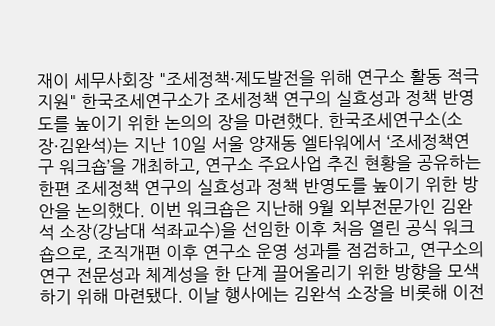재이 세무사회장 "조세정책·제도발전을 위해 연구소 활동 적극 지원" 한국조세연구소가 조세정책 연구의 실효성과 정책 반영도를 높이기 위한 논의의 장을 마련했다. 한국조세연구소(소장·김완석)는 지난 10일 서울 양재동 엘타워에서 ‘조세정책연구 워크숍’을 개최하고, 연구소 주요사업 추진 현황을 공유하는 한편 조세정책 연구의 실효성과 정책 반영도를 높이기 위한 방안을 논의했다. 이번 워크숍은 지난해 9월 외부전문가인 김완석 소장(강남대 석좌교수)을 선임한 이후 처음 열린 공식 워크숍으로, 조직개편 이후 연구소 운영 성과를 점검하고, 연구소의 연구 전문성과 체계성을 한 단계 끌어올리기 위한 방향을 모색하기 위해 마련됐다. 이날 행사에는 김완석 소장을 비롯해 이전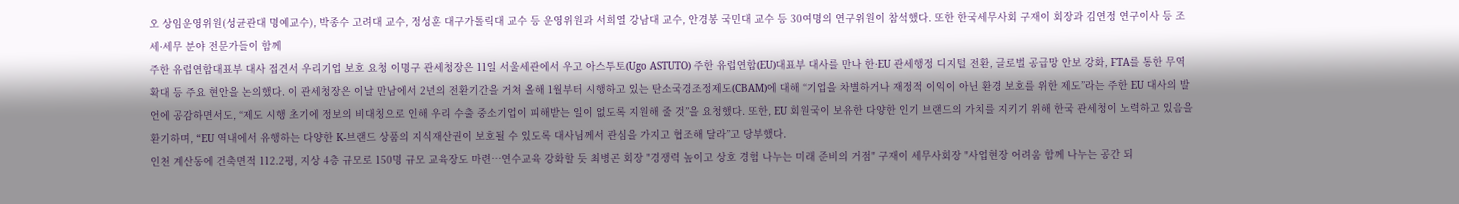오 상임운영위원(성균관대 명예교수), 박종수 고려대 교수, 정성훈 대구가톨릭대 교수 등 운영위원과 서희열 강남대 교수, 안경봉 국민대 교수 등 30여명의 연구위원이 참석했다. 또한 한국세무사회 구재이 회장과 김연정 연구이사 등 조세·세무 분야 전문가들이 함께
주한 유럽연합대표부 대사 접견서 우리기업 보호 요청 이명구 관세청장은 11일 서울세관에서 우고 아스투토(Ugo ASTUTO) 주한 유럽연합(EU)대표부 대사를 만나 한·EU 관세행정 디지털 전환, 글로벌 공급망 안보 강화, FTA를 통한 무역 확대 등 주요 현안을 논의했다. 이 관세청장은 이날 만남에서 2년의 전환기간을 거쳐 올해 1월부터 시행하고 있는 탄소국경조정제도(CBAM)에 대해 “기업을 차별하거나 재정적 이익이 아닌 환경 보호를 위한 제도”라는 주한 EU 대사의 발언에 공감하면서도, “제도 시행 초기에 정보의 비대칭으로 인해 우리 수출 중소기업이 피해받는 일이 없도록 지원해 줄 것”을 요청했다. 또한, EU 회원국이 보유한 다양한 인기 브랜드의 가치를 지키기 위해 한국 관세청이 노력하고 있음을 환기하며, “EU 역내에서 유행하는 다양한 K-브랜드 상품의 지식재산권이 보호될 수 있도록 대사님께서 관심을 가지고 협조해 달라”고 당부했다.
인천 계산동에 건축면적 112.2평, 지상 4층 규모로 150명 규모 교육장도 마련…연수교육 강화할 듯 최병곤 회장 "경쟁력 높이고 상호 경험 나누는 미래 준비의 거점" 구재이 세무사회장 "사업현장 어려움 함께 나누는 공간 되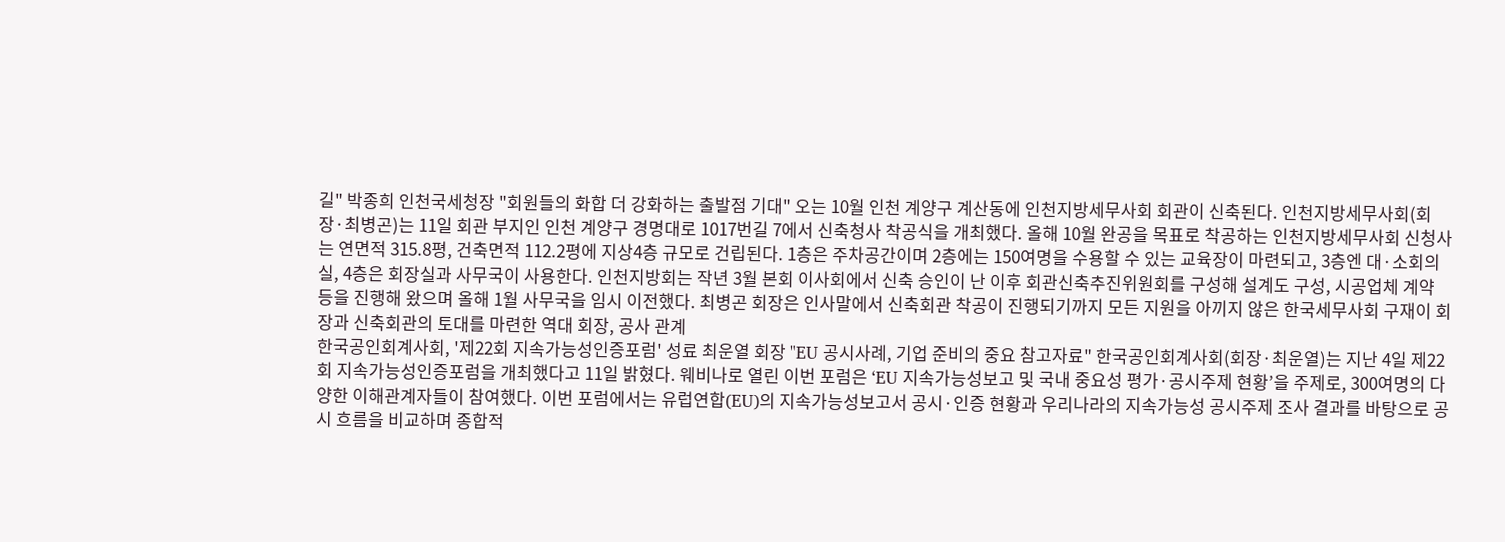길" 박종희 인천국세청장 "회원들의 화합 더 강화하는 출발점 기대" 오는 10월 인천 계양구 계산동에 인천지방세무사회 회관이 신축된다. 인천지방세무사회(회장·최병곤)는 11일 회관 부지인 인천 계양구 경명대로 1017번길 7에서 신축청사 착공식을 개최했다. 올해 10월 완공을 목표로 착공하는 인천지방세무사회 신청사는 연면적 315.8평, 건축면적 112.2평에 지상4층 규모로 건립된다. 1층은 주차공간이며 2층에는 150여명을 수용할 수 있는 교육장이 마련되고, 3층엔 대·소회의실, 4층은 회장실과 사무국이 사용한다. 인천지방회는 작년 3월 본회 이사회에서 신축 승인이 난 이후 회관신축추진위원회를 구성해 설계도 구성, 시공업체 계약 등을 진행해 왔으며 올해 1월 사무국을 임시 이전했다. 최병곤 회장은 인사말에서 신축회관 착공이 진행되기까지 모든 지원을 아끼지 않은 한국세무사회 구재이 회장과 신축회관의 토대를 마련한 역대 회장, 공사 관계
한국공인회계사회, '제22회 지속가능성인증포럼' 성료 최운열 회장 "EU 공시사례, 기업 준비의 중요 참고자료" 한국공인회계사회(회장·최운열)는 지난 4일 제22회 지속가능성인증포럼을 개최했다고 11일 밝혔다. 웨비나로 열린 이번 포럼은 ‘EU 지속가능성보고 및 국내 중요성 평가·공시주제 현황’을 주제로, 300여명의 다양한 이해관계자들이 참여했다. 이번 포럼에서는 유럽연합(EU)의 지속가능성보고서 공시·인증 현황과 우리나라의 지속가능성 공시주제 조사 결과를 바탕으로 공시 흐름을 비교하며 종합적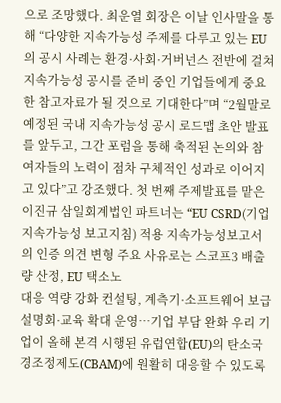으로 조망했다. 최운열 회장은 이날 인사말을 통해 “다양한 지속가능성 주제를 다루고 있는 EU의 공시 사례는 환경·사회·거버넌스 전반에 걸쳐 지속가능성 공시를 준비 중인 기업들에게 중요한 참고자료가 될 것으로 기대한다”며 “2월말로 예정된 국내 지속가능성 공시 로드맵 초안 발표를 앞두고, 그간 포럼을 통해 축적된 논의와 참여자들의 노력이 점차 구체적인 성과로 이어지고 있다”고 강조했다. 첫 번째 주제발표를 맡은 이진규 삼일회계법인 파트너는 “EU CSRD(기업 지속가능성 보고지침) 적용 지속가능성보고서의 인증 의견 변형 주요 사유로는 스코프3 배출량 산정, EU 택소노
대응 역량 강화 컨설팅, 계측기·소프트웨어 보급 설명회·교육 확대 운영…기업 부담 완화 우리 기업이 올해 본격 시행된 유럽연합(EU)의 탄소국경조정제도(CBAM)에 원활히 대응할 수 있도록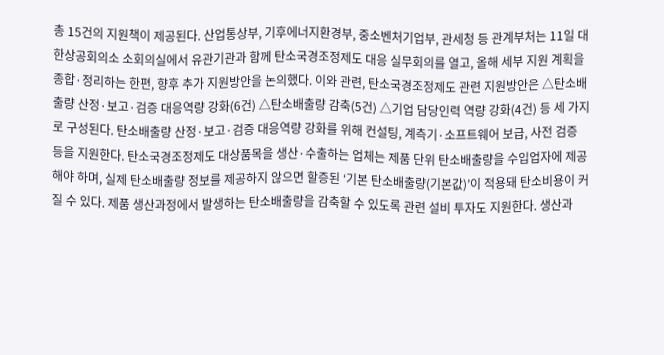총 15건의 지원책이 제공된다. 산업통상부, 기후에너지환경부, 중소벤처기업부, 관세청 등 관계부처는 11일 대한상공회의소 소회의실에서 유관기관과 함께 탄소국경조정제도 대응 실무회의를 열고, 올해 세부 지원 계획을 종합·정리하는 한편, 향후 추가 지원방안을 논의했다. 이와 관련, 탄소국경조정제도 관련 지원방안은 △탄소배출량 산정·보고·검증 대응역량 강화(6건) △탄소배출량 감축(5건) △기업 담당인력 역량 강화(4건) 등 세 가지로 구성된다. 탄소배출량 산정·보고·검증 대응역량 강화를 위해 컨설팅, 계측기·소프트웨어 보급, 사전 검증 등을 지원한다. 탄소국경조정제도 대상품목을 생산·수출하는 업체는 제품 단위 탄소배출량을 수입업자에 제공해야 하며, 실제 탄소배출량 정보를 제공하지 않으면 할증된 ‘기본 탄소배출량(기본값)’이 적용돼 탄소비용이 커질 수 있다. 제품 생산과정에서 발생하는 탄소배출량을 감축할 수 있도록 관련 설비 투자도 지원한다. 생산과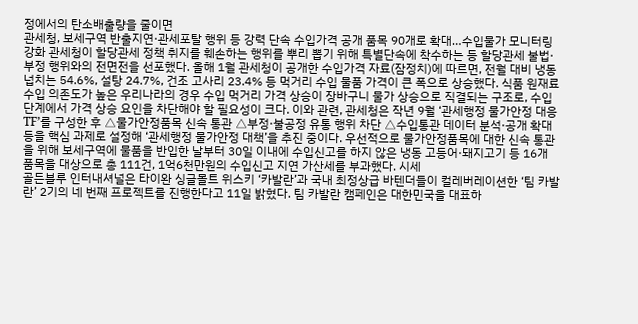정에서의 탄소배출량을 줄이면
관세청, 보세구역 반출지연·관세포탈 행위 등 강력 단속 수입가격 공개 품목 90개로 확대…수입물가 모니터링 강화 관세청이 할당관세 정책 취지를 훼손하는 행위를 뿌리 뽑기 위해 특별단속에 착수하는 등 할당관세 불법·부정 행위와의 전면전을 선포했다. 올해 1월 관세청이 공개한 수입가격 자료(잠정치)에 따르면, 전월 대비 냉동넙치는 54.6%, 설탕 24.7%, 건조 고사리 23.4% 등 먹거리 수입 물품 가격이 큰 폭으로 상승했다. 식품 원재료 수입 의존도가 높은 우리나라의 경우 수입 먹거리 가격 상승이 장바구니 물가 상승으로 직결되는 구조로, 수입 단계에서 가격 상승 요인을 차단해야 할 필요성이 크다. 이와 관련, 관세청은 작년 9월 ‘관세행정 물가안정 대응 TF’를 구성한 후 △물가안정품목 신속 통관 △부정·불공정 유통 행위 차단 △수입통관 데이터 분석·공개 확대 등을 핵심 과제로 설정해 ‘관세행정 물가안정 대책’을 추진 중이다. 우선적으로 물가안정품목에 대한 신속 통관을 위해 보세구역에 물품을 반입한 날부터 30일 이내에 수입신고를 하지 않은 냉동 고등어·돼지고기 등 16개 품목을 대상으로 총 111건, 1억6천만원의 수입신고 지연 가산세를 부과했다. 시세
골든블루 인터내셔널은 타이완 싱글몰트 위스키 ‘카발란’과 국내 최정상급 바텐더들이 컬레버레이션한 ‘팀 카발란’ 2기의 네 번째 프로젝트를 진행한다고 11일 밝혔다. 팀 카발란 캠페인은 대한민국을 대표하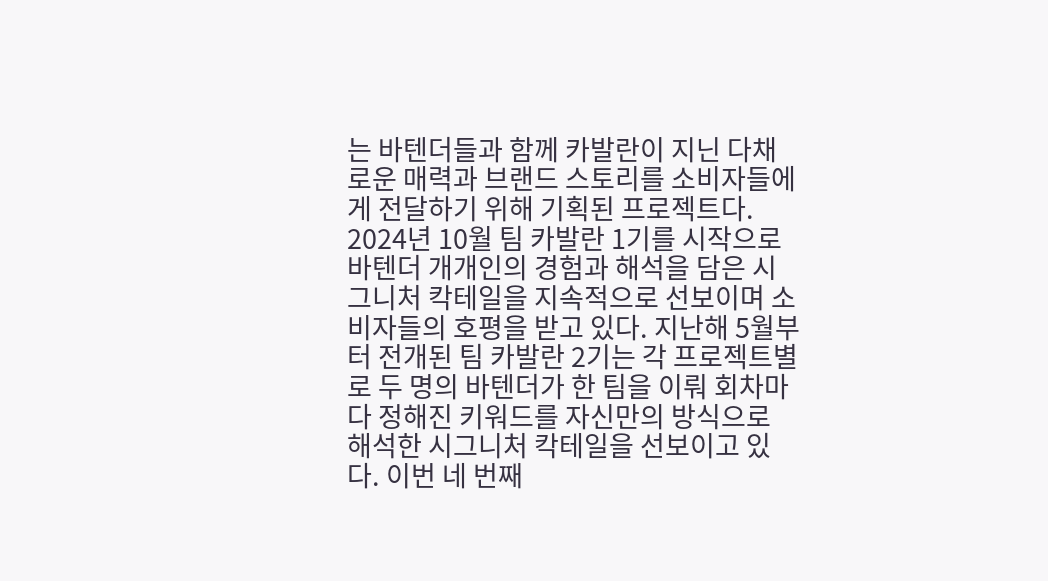는 바텐더들과 함께 카발란이 지닌 다채로운 매력과 브랜드 스토리를 소비자들에게 전달하기 위해 기획된 프로젝트다. 2024년 10월 팀 카발란 1기를 시작으로 바텐더 개개인의 경험과 해석을 담은 시그니처 칵테일을 지속적으로 선보이며 소비자들의 호평을 받고 있다. 지난해 5월부터 전개된 팀 카발란 2기는 각 프로젝트별로 두 명의 바텐더가 한 팀을 이뤄 회차마다 정해진 키워드를 자신만의 방식으로 해석한 시그니처 칵테일을 선보이고 있다. 이번 네 번째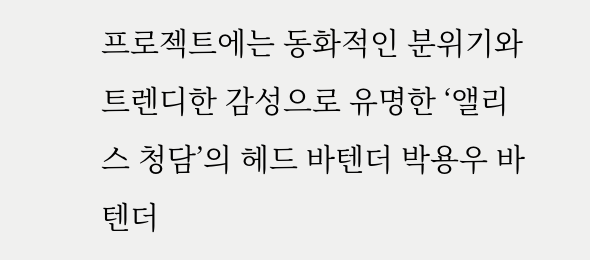프로젝트에는 동화적인 분위기와 트렌디한 감성으로 유명한 ‘앨리스 청담’의 헤드 바텐더 박용우 바텐더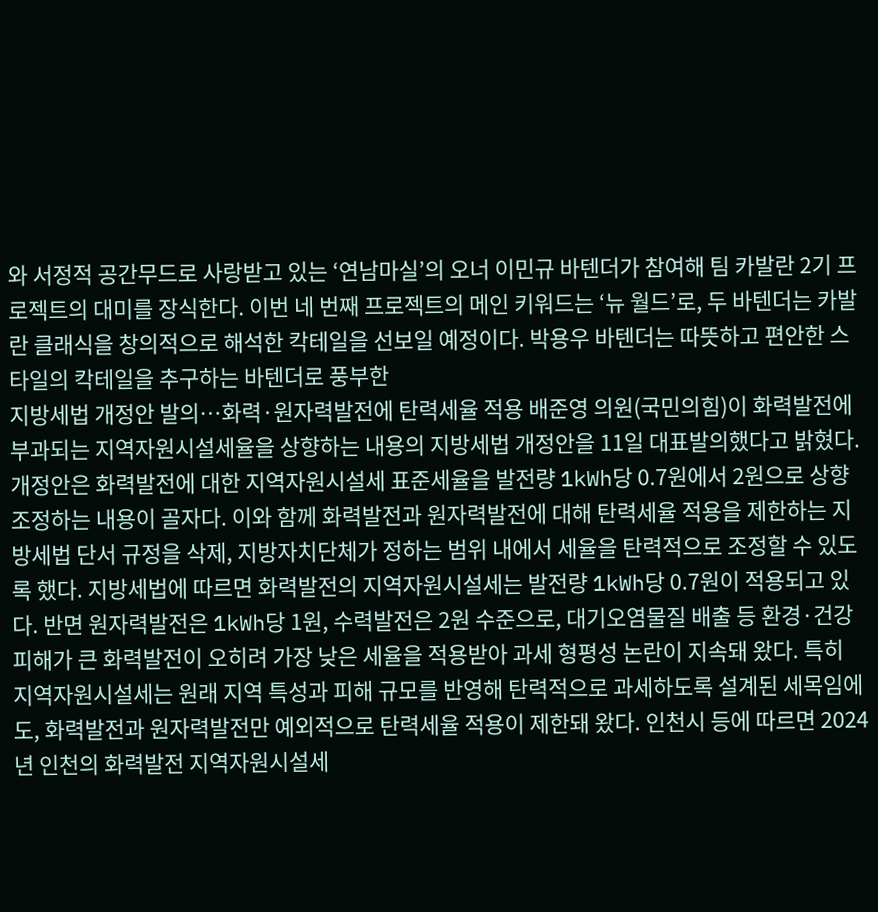와 서정적 공간무드로 사랑받고 있는 ‘연남마실’의 오너 이민규 바텐더가 참여해 팀 카발란 2기 프로젝트의 대미를 장식한다. 이번 네 번째 프로젝트의 메인 키워드는 ‘뉴 월드’로, 두 바텐더는 카발란 클래식을 창의적으로 해석한 칵테일을 선보일 예정이다. 박용우 바텐더는 따뜻하고 편안한 스타일의 칵테일을 추구하는 바텐더로 풍부한
지방세법 개정안 발의…화력·원자력발전에 탄력세율 적용 배준영 의원(국민의힘)이 화력발전에 부과되는 지역자원시설세율을 상향하는 내용의 지방세법 개정안을 11일 대표발의했다고 밝혔다. 개정안은 화력발전에 대한 지역자원시설세 표준세율을 발전량 1kWh당 0.7원에서 2원으로 상향 조정하는 내용이 골자다. 이와 함께 화력발전과 원자력발전에 대해 탄력세율 적용을 제한하는 지방세법 단서 규정을 삭제, 지방자치단체가 정하는 범위 내에서 세율을 탄력적으로 조정할 수 있도록 했다. 지방세법에 따르면 화력발전의 지역자원시설세는 발전량 1kWh당 0.7원이 적용되고 있다. 반면 원자력발전은 1kWh당 1원, 수력발전은 2원 수준으로, 대기오염물질 배출 등 환경·건강 피해가 큰 화력발전이 오히려 가장 낮은 세율을 적용받아 과세 형평성 논란이 지속돼 왔다. 특히 지역자원시설세는 원래 지역 특성과 피해 규모를 반영해 탄력적으로 과세하도록 설계된 세목임에도, 화력발전과 원자력발전만 예외적으로 탄력세율 적용이 제한돼 왔다. 인천시 등에 따르면 2024년 인천의 화력발전 지역자원시설세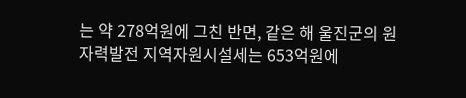는 약 278억원에 그친 반면, 같은 해 울진군의 원자력발전 지역자원시설세는 653억원에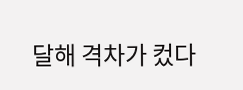달해 격차가 컸다